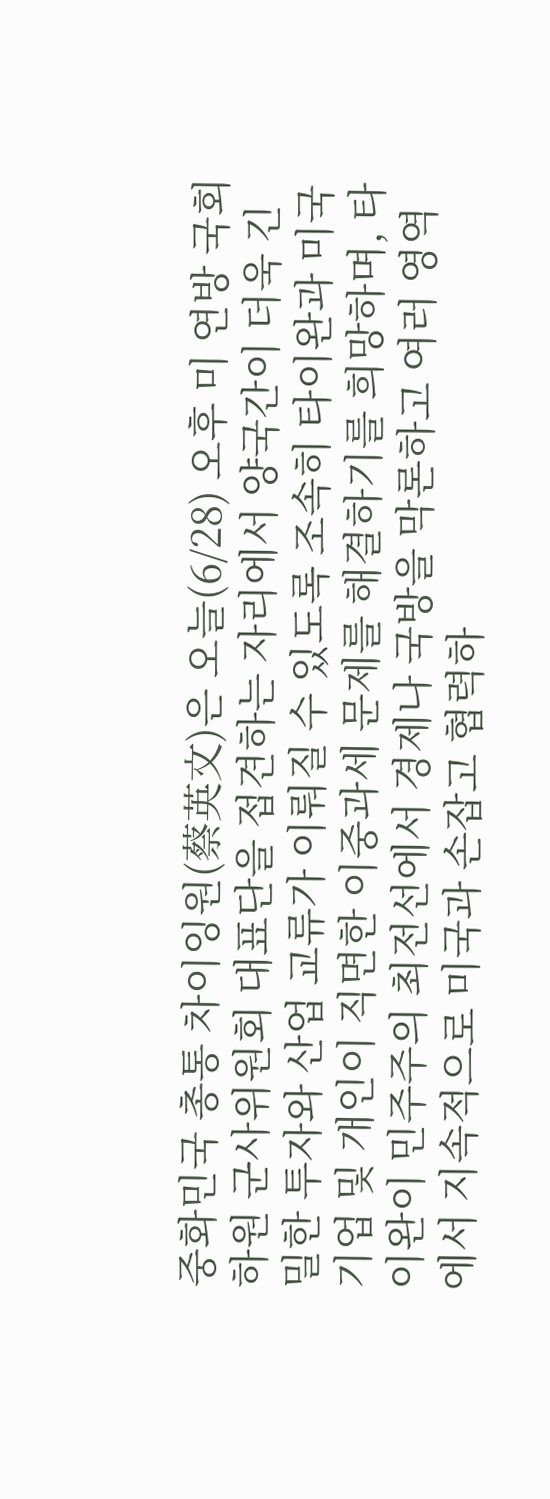중화민국 총통 차이잉원(蔡英文)은 오늘(6/28) 오후 미 연방 국회 하원 군사위원회 대표단을 접견하는 자리에서 양국간이 더욱 긴밀한 투자와 산업 교류가 이뤄질 수 있도록 조속히 타이완과 미국 기업 및 개인이 직면한 이중과세 문제를 해결하기를 희망하며, 타이완이 민주주의 최전선에서 경제나 국방을 막론하고 여러 영역에서 지속적으로 미국과 손잡고 협력하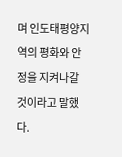며 인도태평양지역의 평화와 안정을 지켜나갈 것이라고 말했다.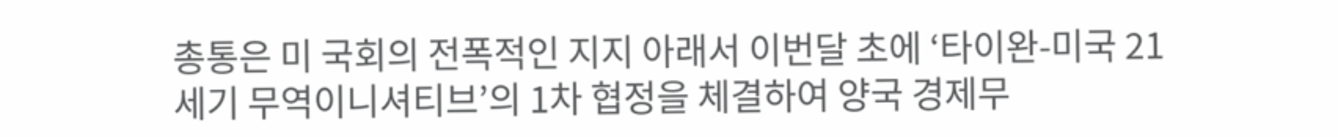총통은 미 국회의 전폭적인 지지 아래서 이번달 초에 ‘타이완-미국 21세기 무역이니셔티브’의 1차 협정을 체결하여 양국 경제무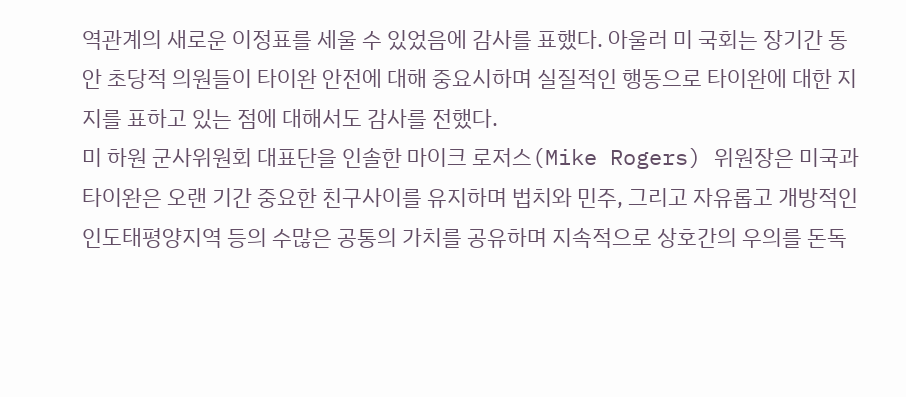역관계의 새로운 이정표를 세울 수 있었음에 감사를 표했다. 아울러 미 국회는 장기간 동안 초당적 의원들이 타이완 안전에 대해 중요시하며 실질적인 행동으로 타이완에 대한 지지를 표하고 있는 점에 대해서도 감사를 전했다.
미 하원 군사위원회 대표단을 인솔한 마이크 로저스(Mike Rogers) 위원장은 미국과 타이완은 오랜 기간 중요한 친구사이를 유지하며 법치와 민주, 그리고 자유롭고 개방적인 인도태평양지역 등의 수많은 공통의 가치를 공유하며 지속적으로 상호간의 우의를 돈독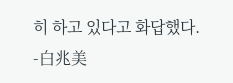히 하고 있다고 화답했다. -白兆美